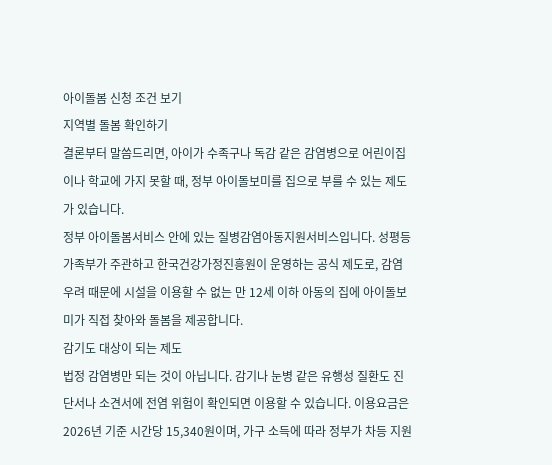아이돌봄 신청 조건 보기
지역별 돌봄 확인하기
결론부터 말씀드리면, 아이가 수족구나 독감 같은 감염병으로 어린이집이나 학교에 가지 못할 때, 정부 아이돌보미를 집으로 부를 수 있는 제도가 있습니다.
정부 아이돌봄서비스 안에 있는 질병감염아동지원서비스입니다. 성평등가족부가 주관하고 한국건강가정진흥원이 운영하는 공식 제도로, 감염 우려 때문에 시설을 이용할 수 없는 만 12세 이하 아동의 집에 아이돌보미가 직접 찾아와 돌봄을 제공합니다.
감기도 대상이 되는 제도
법정 감염병만 되는 것이 아닙니다. 감기나 눈병 같은 유행성 질환도 진단서나 소견서에 전염 위험이 확인되면 이용할 수 있습니다. 이용요금은 2026년 기준 시간당 15,340원이며, 가구 소득에 따라 정부가 차등 지원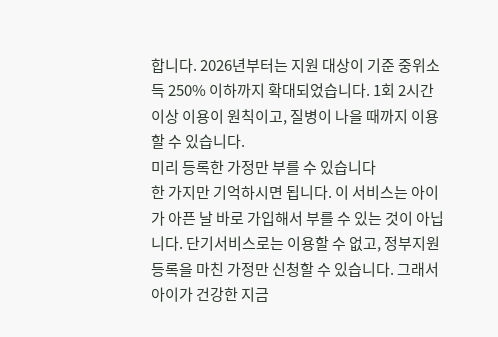합니다. 2026년부터는 지원 대상이 기준 중위소득 250% 이하까지 확대되었습니다. 1회 2시간 이상 이용이 원칙이고, 질병이 나을 때까지 이용할 수 있습니다.
미리 등록한 가정만 부를 수 있습니다
한 가지만 기억하시면 됩니다. 이 서비스는 아이가 아픈 날 바로 가입해서 부를 수 있는 것이 아닙니다. 단기서비스로는 이용할 수 없고, 정부지원 등록을 마친 가정만 신청할 수 있습니다. 그래서 아이가 건강한 지금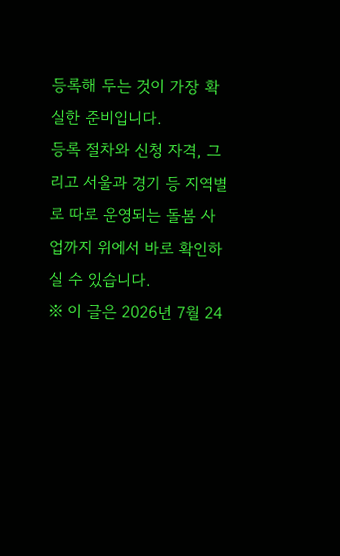등록해 두는 것이 가장 확실한 준비입니다.
등록 절차와 신청 자격, 그리고 서울과 경기 등 지역별로 따로 운영되는 돌봄 사업까지 위에서 바로 확인하실 수 있습니다.
※ 이 글은 2026년 7월 24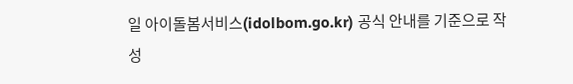일 아이돌봄서비스(idolbom.go.kr) 공식 안내를 기준으로 작성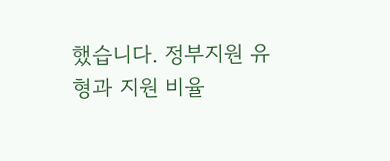했습니다. 정부지원 유형과 지원 비율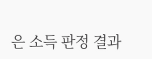은 소득 판정 결과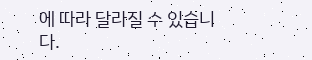에 따라 달라질 수 있습니다.